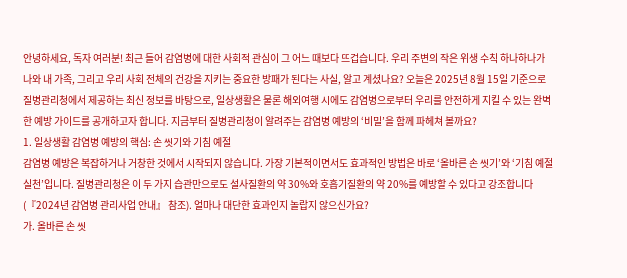안녕하세요, 독자 여러분! 최근 들어 감염병에 대한 사회적 관심이 그 어느 때보다 뜨겁습니다. 우리 주변의 작은 위생 수칙 하나하나가 나와 내 가족, 그리고 우리 사회 전체의 건강을 지키는 중요한 방패가 된다는 사실, 알고 계셨나요? 오늘은 2025년 8월 15일 기준으로 질병관리청에서 제공하는 최신 정보를 바탕으로, 일상생활은 물론 해외여행 시에도 감염병으로부터 우리를 안전하게 지킬 수 있는 완벽한 예방 가이드를 공개하고자 합니다. 지금부터 질병관리청이 알려주는 감염병 예방의 ‘비밀’을 함께 파헤쳐 볼까요?
1. 일상생활 감염병 예방의 핵심: 손 씻기와 기침 예절
감염병 예방은 복잡하거나 거창한 것에서 시작되지 않습니다. 가장 기본적이면서도 효과적인 방법은 바로 ‘올바른 손 씻기’와 ‘기침 예절 실천’입니다. 질병관리청은 이 두 가지 습관만으로도 설사질환의 약 30%와 호흡기질환의 약 20%를 예방할 수 있다고 강조합니다(『2024년 감염병 관리사업 안내』 참조). 얼마나 대단한 효과인지 놀랍지 않으신가요?
가. 올바른 손 씻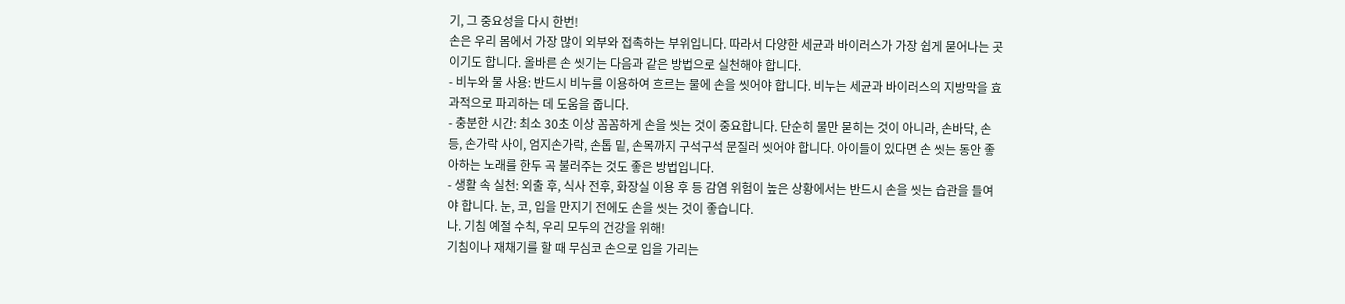기, 그 중요성을 다시 한번!
손은 우리 몸에서 가장 많이 외부와 접촉하는 부위입니다. 따라서 다양한 세균과 바이러스가 가장 쉽게 묻어나는 곳이기도 합니다. 올바른 손 씻기는 다음과 같은 방법으로 실천해야 합니다.
- 비누와 물 사용: 반드시 비누를 이용하여 흐르는 물에 손을 씻어야 합니다. 비누는 세균과 바이러스의 지방막을 효과적으로 파괴하는 데 도움을 줍니다.
- 충분한 시간: 최소 30초 이상 꼼꼼하게 손을 씻는 것이 중요합니다. 단순히 물만 묻히는 것이 아니라, 손바닥, 손등, 손가락 사이, 엄지손가락, 손톱 밑, 손목까지 구석구석 문질러 씻어야 합니다. 아이들이 있다면 손 씻는 동안 좋아하는 노래를 한두 곡 불러주는 것도 좋은 방법입니다.
- 생활 속 실천: 외출 후, 식사 전후, 화장실 이용 후 등 감염 위험이 높은 상황에서는 반드시 손을 씻는 습관을 들여야 합니다. 눈, 코, 입을 만지기 전에도 손을 씻는 것이 좋습니다.
나. 기침 예절 수칙, 우리 모두의 건강을 위해!
기침이나 재채기를 할 때 무심코 손으로 입을 가리는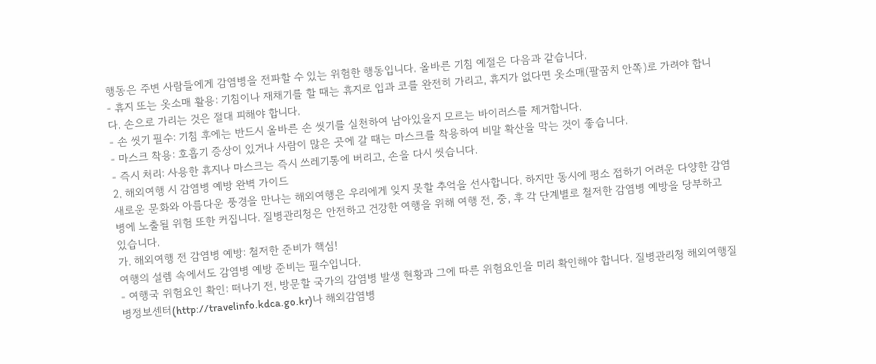행동은 주변 사람들에게 감염병을 전파할 수 있는 위험한 행동입니다. 올바른 기침 예절은 다음과 같습니다.
- 휴지 또는 옷소매 활용: 기침이나 재채기를 할 때는 휴지로 입과 코를 완전히 가리고, 휴지가 없다면 옷소매(팔꿈치 안쪽)로 가려야 합니다. 손으로 가리는 것은 절대 피해야 합니다.
- 손 씻기 필수: 기침 후에는 반드시 올바른 손 씻기를 실천하여 남아있을지 모르는 바이러스를 제거합니다.
- 마스크 착용: 호흡기 증상이 있거나 사람이 많은 곳에 갈 때는 마스크를 착용하여 비말 확산을 막는 것이 좋습니다.
- 즉시 처리: 사용한 휴지나 마스크는 즉시 쓰레기통에 버리고, 손을 다시 씻습니다.
2. 해외여행 시 감염병 예방 완벽 가이드
새로운 문화와 아름다운 풍경을 만나는 해외여행은 우리에게 잊지 못할 추억을 선사합니다. 하지만 동시에 평소 접하기 어려운 다양한 감염병에 노출될 위험 또한 커집니다. 질병관리청은 안전하고 건강한 여행을 위해 여행 전, 중, 후 각 단계별로 철저한 감염병 예방을 당부하고 있습니다.
가. 해외여행 전 감염병 예방: 철저한 준비가 핵심!
여행의 설렘 속에서도 감염병 예방 준비는 필수입니다.
- 여행국 위험요인 확인: 떠나기 전, 방문할 국가의 감염병 발생 현황과 그에 따른 위험요인을 미리 확인해야 합니다. 질병관리청 해외여행질병정보센터(http://travelinfo.kdca.go.kr)나 해외감염병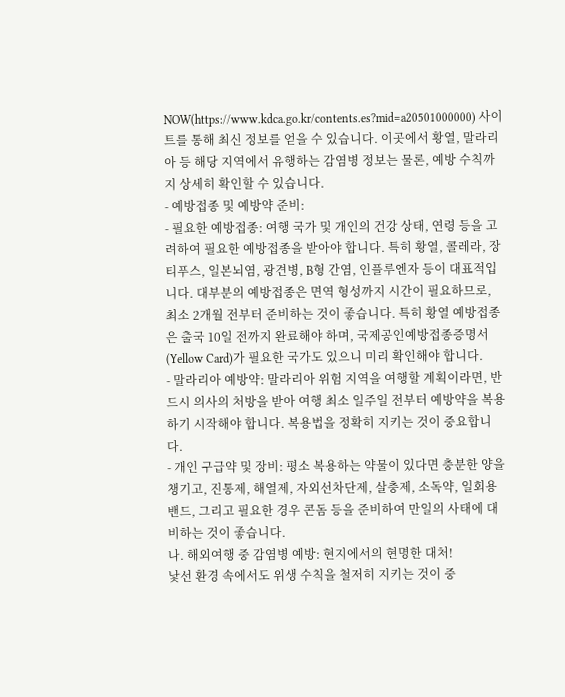NOW(https://www.kdca.go.kr/contents.es?mid=a20501000000) 사이트를 통해 최신 정보를 얻을 수 있습니다. 이곳에서 황열, 말라리아 등 해당 지역에서 유행하는 감염병 정보는 물론, 예방 수칙까지 상세히 확인할 수 있습니다.
- 예방접종 및 예방약 준비:
- 필요한 예방접종: 여행 국가 및 개인의 건강 상태, 연령 등을 고려하여 필요한 예방접종을 받아야 합니다. 특히 황열, 콜레라, 장티푸스, 일본뇌염, 광견병, B형 간염, 인플루엔자 등이 대표적입니다. 대부분의 예방접종은 면역 형성까지 시간이 필요하므로, 최소 2개월 전부터 준비하는 것이 좋습니다. 특히 황열 예방접종은 출국 10일 전까지 완료해야 하며, 국제공인예방접종증명서(Yellow Card)가 필요한 국가도 있으니 미리 확인해야 합니다.
- 말라리아 예방약: 말라리아 위험 지역을 여행할 계획이라면, 반드시 의사의 처방을 받아 여행 최소 일주일 전부터 예방약을 복용하기 시작해야 합니다. 복용법을 정확히 지키는 것이 중요합니다.
- 개인 구급약 및 장비: 평소 복용하는 약물이 있다면 충분한 양을 챙기고, 진통제, 해열제, 자외선차단제, 살충제, 소독약, 일회용 밴드, 그리고 필요한 경우 콘돔 등을 준비하여 만일의 사태에 대비하는 것이 좋습니다.
나. 해외여행 중 감염병 예방: 현지에서의 현명한 대처!
낯선 환경 속에서도 위생 수칙을 철저히 지키는 것이 중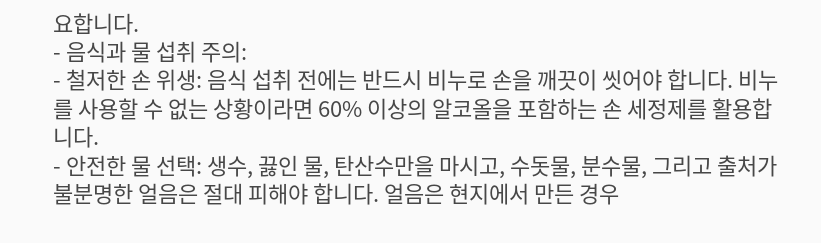요합니다.
- 음식과 물 섭취 주의:
- 철저한 손 위생: 음식 섭취 전에는 반드시 비누로 손을 깨끗이 씻어야 합니다. 비누를 사용할 수 없는 상황이라면 60% 이상의 알코올을 포함하는 손 세정제를 활용합니다.
- 안전한 물 선택: 생수, 끓인 물, 탄산수만을 마시고, 수돗물, 분수물, 그리고 출처가 불분명한 얼음은 절대 피해야 합니다. 얼음은 현지에서 만든 경우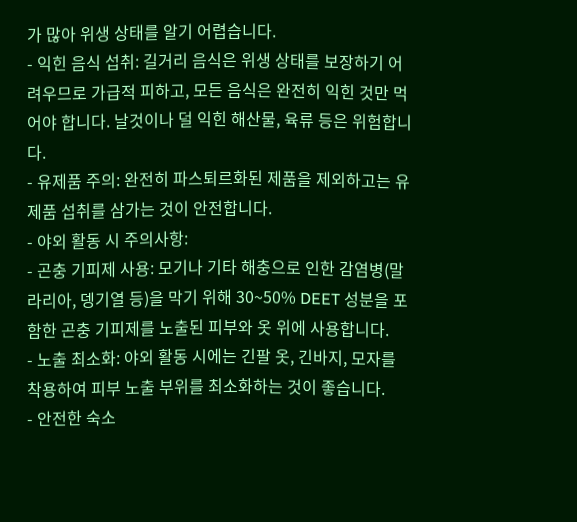가 많아 위생 상태를 알기 어렵습니다.
- 익힌 음식 섭취: 길거리 음식은 위생 상태를 보장하기 어려우므로 가급적 피하고, 모든 음식은 완전히 익힌 것만 먹어야 합니다. 날것이나 덜 익힌 해산물, 육류 등은 위험합니다.
- 유제품 주의: 완전히 파스퇴르화된 제품을 제외하고는 유제품 섭취를 삼가는 것이 안전합니다.
- 야외 활동 시 주의사항:
- 곤충 기피제 사용: 모기나 기타 해충으로 인한 감염병(말라리아, 뎅기열 등)을 막기 위해 30~50% DEET 성분을 포함한 곤충 기피제를 노출된 피부와 옷 위에 사용합니다.
- 노출 최소화: 야외 활동 시에는 긴팔 옷, 긴바지, 모자를 착용하여 피부 노출 부위를 최소화하는 것이 좋습니다.
- 안전한 숙소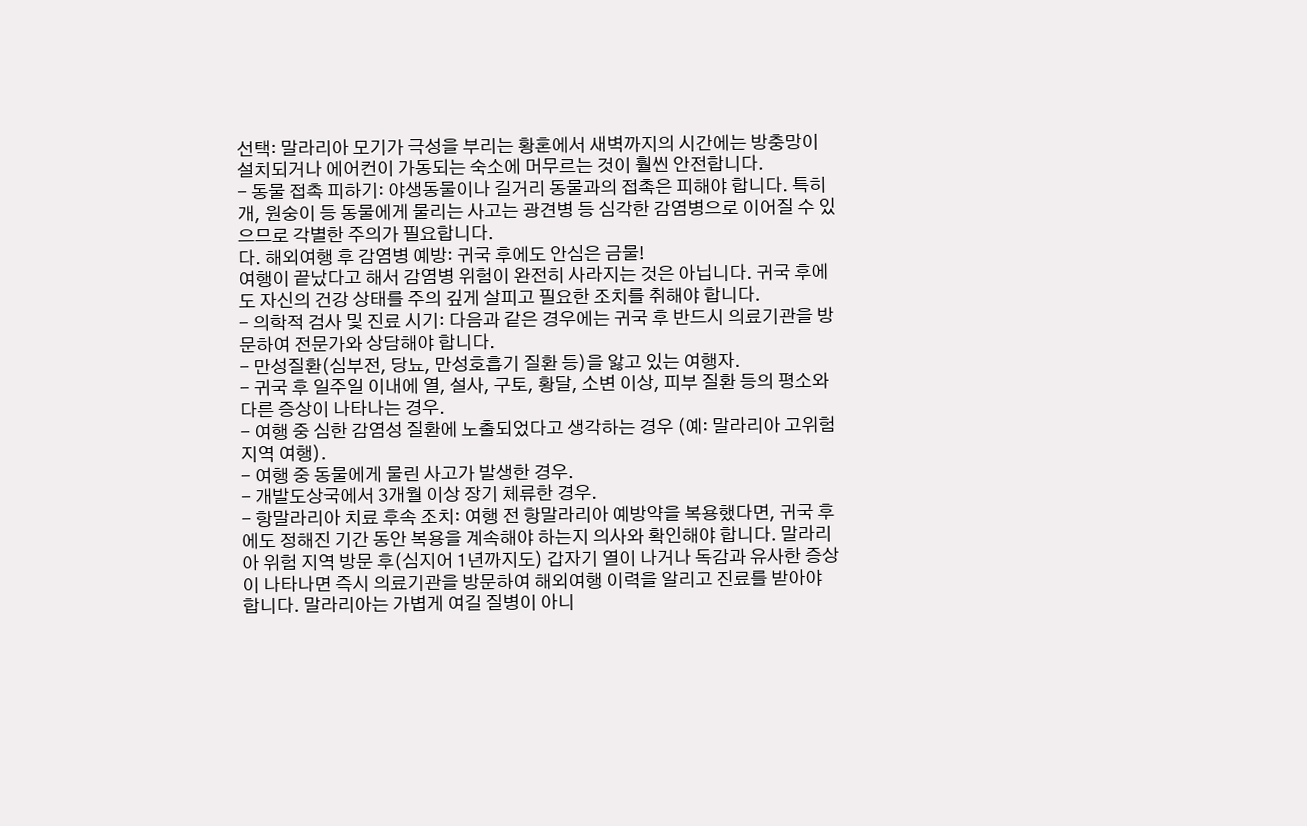선택: 말라리아 모기가 극성을 부리는 황혼에서 새벽까지의 시간에는 방충망이 설치되거나 에어컨이 가동되는 숙소에 머무르는 것이 훨씬 안전합니다.
- 동물 접촉 피하기: 야생동물이나 길거리 동물과의 접촉은 피해야 합니다. 특히 개, 원숭이 등 동물에게 물리는 사고는 광견병 등 심각한 감염병으로 이어질 수 있으므로 각별한 주의가 필요합니다.
다. 해외여행 후 감염병 예방: 귀국 후에도 안심은 금물!
여행이 끝났다고 해서 감염병 위험이 완전히 사라지는 것은 아닙니다. 귀국 후에도 자신의 건강 상태를 주의 깊게 살피고 필요한 조치를 취해야 합니다.
- 의학적 검사 및 진료 시기: 다음과 같은 경우에는 귀국 후 반드시 의료기관을 방문하여 전문가와 상담해야 합니다.
- 만성질환(심부전, 당뇨, 만성호흡기 질환 등)을 앓고 있는 여행자.
- 귀국 후 일주일 이내에 열, 설사, 구토, 황달, 소변 이상, 피부 질환 등의 평소와 다른 증상이 나타나는 경우.
- 여행 중 심한 감염성 질환에 노출되었다고 생각하는 경우 (예: 말라리아 고위험 지역 여행).
- 여행 중 동물에게 물린 사고가 발생한 경우.
- 개발도상국에서 3개월 이상 장기 체류한 경우.
- 항말라리아 치료 후속 조치: 여행 전 항말라리아 예방약을 복용했다면, 귀국 후에도 정해진 기간 동안 복용을 계속해야 하는지 의사와 확인해야 합니다. 말라리아 위험 지역 방문 후(심지어 1년까지도) 갑자기 열이 나거나 독감과 유사한 증상이 나타나면 즉시 의료기관을 방문하여 해외여행 이력을 알리고 진료를 받아야 합니다. 말라리아는 가볍게 여길 질병이 아니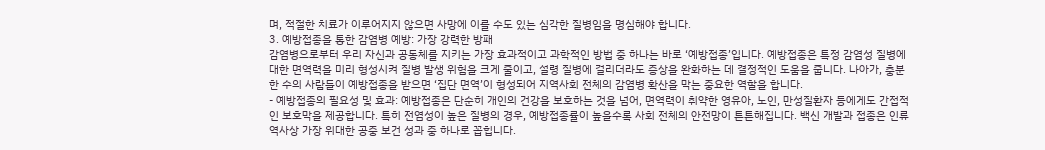며, 적절한 치료가 이루어지지 않으면 사망에 이를 수도 있는 심각한 질병임을 명심해야 합니다.
3. 예방접종을 통한 감염병 예방: 가장 강력한 방패
감염병으로부터 우리 자신과 공동체를 지키는 가장 효과적이고 과학적인 방법 중 하나는 바로 ‘예방접종’입니다. 예방접종은 특정 감염성 질병에 대한 면역력을 미리 형성시켜 질병 발생 위험을 크게 줄이고, 설령 질병에 걸리더라도 증상을 완화하는 데 결정적인 도움을 줍니다. 나아가, 충분한 수의 사람들이 예방접종을 받으면 ‘집단 면역’이 형성되어 지역사회 전체의 감염병 확산을 막는 중요한 역할을 합니다.
- 예방접종의 필요성 및 효과: 예방접종은 단순히 개인의 건강을 보호하는 것을 넘어, 면역력이 취약한 영유아, 노인, 만성질환자 등에게도 간접적인 보호막을 제공합니다. 특히 전염성이 높은 질병의 경우, 예방접종률이 높을수록 사회 전체의 안전망이 튼튼해집니다. 백신 개발과 접종은 인류 역사상 가장 위대한 공중 보건 성과 중 하나로 꼽힙니다.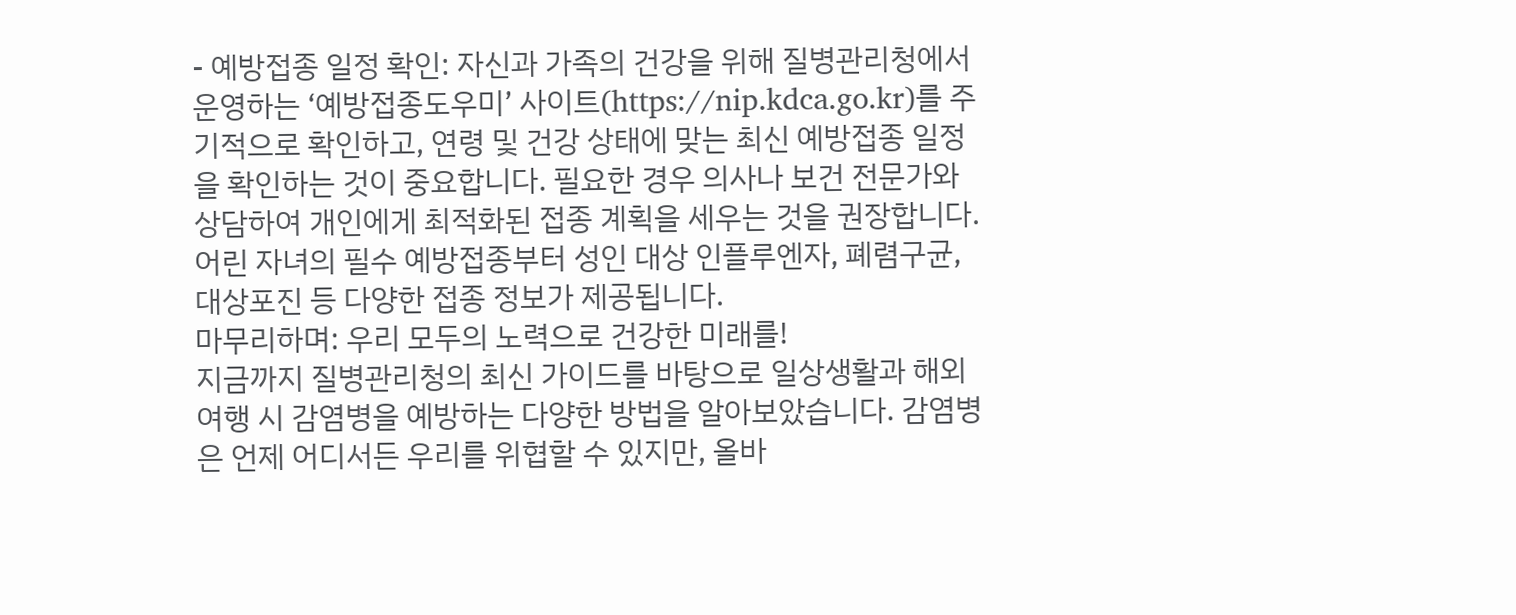- 예방접종 일정 확인: 자신과 가족의 건강을 위해 질병관리청에서 운영하는 ‘예방접종도우미’ 사이트(https://nip.kdca.go.kr)를 주기적으로 확인하고, 연령 및 건강 상태에 맞는 최신 예방접종 일정을 확인하는 것이 중요합니다. 필요한 경우 의사나 보건 전문가와 상담하여 개인에게 최적화된 접종 계획을 세우는 것을 권장합니다. 어린 자녀의 필수 예방접종부터 성인 대상 인플루엔자, 폐렴구균, 대상포진 등 다양한 접종 정보가 제공됩니다.
마무리하며: 우리 모두의 노력으로 건강한 미래를!
지금까지 질병관리청의 최신 가이드를 바탕으로 일상생활과 해외여행 시 감염병을 예방하는 다양한 방법을 알아보았습니다. 감염병은 언제 어디서든 우리를 위협할 수 있지만, 올바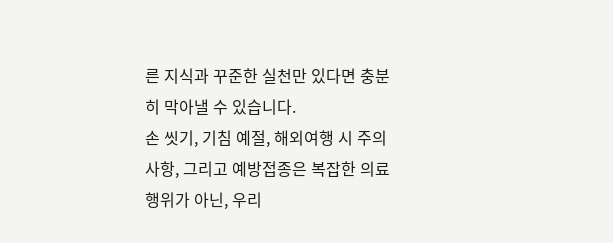른 지식과 꾸준한 실천만 있다면 충분히 막아낼 수 있습니다.
손 씻기, 기침 예절, 해외여행 시 주의사항, 그리고 예방접종은 복잡한 의료 행위가 아닌, 우리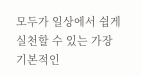모두가 일상에서 쉽게 실천할 수 있는 가장 기본적인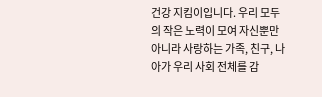건강 지킴이입니다. 우리 모두의 작은 노력이 모여 자신뿐만 아니라 사랑하는 가족, 친구, 나아가 우리 사회 전체를 감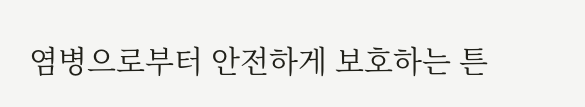염병으로부터 안전하게 보호하는 튼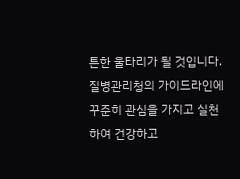튼한 울타리가 될 것입니다. 질병관리청의 가이드라인에 꾸준히 관심을 가지고 실천하여 건강하고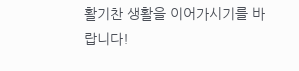활기찬 생활을 이어가시기를 바랍니다!